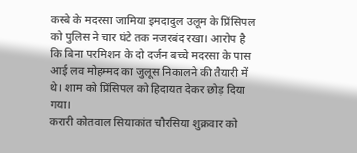कस्बे के मदरसा जामिया इमदादुल उलूम के प्रिंसिपल को पुलिस ने चार घंटे तक नजरबंद रखा। आरोप है कि बिना परमिशन के दो दर्जन बच्चे मदरसा के पास आई लव मोहम्मद का जुलूस निकालने की तैयारी में थे। शाम को प्रिंसिपल को हिदायत देकर छोड़ दिया गया।
करारी कोतवाल सियाकांत चौरसिया शुक्रवार को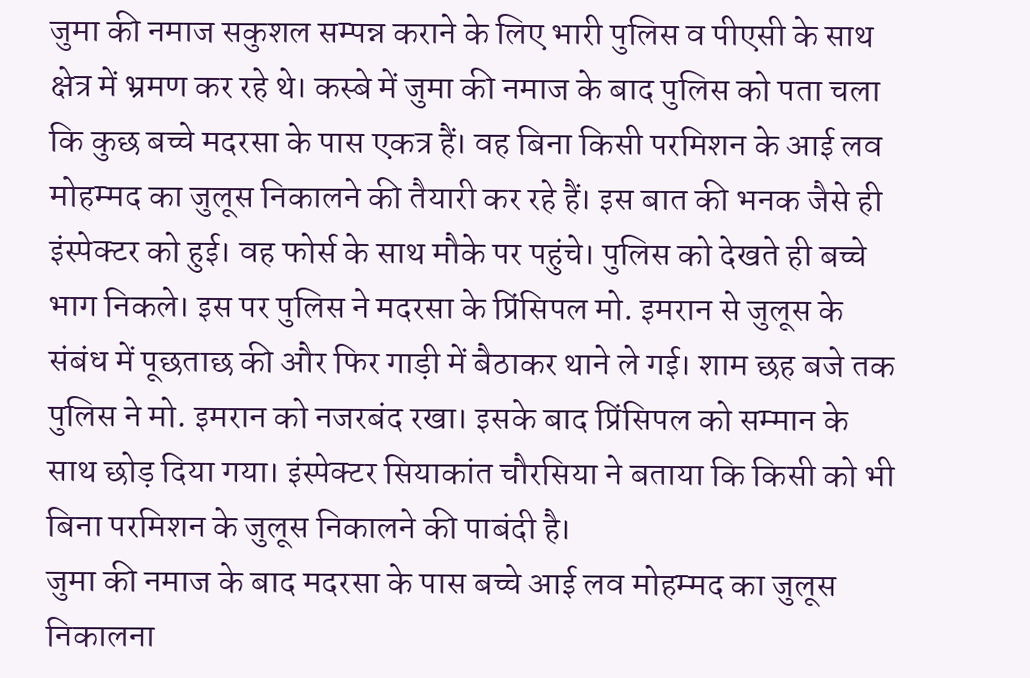जुमा की नमाज सकुशल सम्पन्न कराने के लिए भारी पुलिस व पीएसी के साथ क्षेत्र में भ्रमण कर रहे थे। कस्बे में जुमा की नमाज के बाद पुलिस को पता चला कि कुछ बच्चे मदरसा के पास एकत्र हैं। वह बिना किसी परमिशन के आई लव मोहम्मद का जुलूस निकालने की तैयारी कर रहे हैं। इस बात की भनक जैसे ही इंस्पेक्टर को हुई। वह फोर्स के साथ मौके पर पहुंचे। पुलिस को देखते ही बच्चे भाग निकले। इस पर पुलिस ने मदरसा के प्रिंसिपल मो. इमरान से जुलूस के संबंध में पूछताछ की और फिर गाड़ी में बैठाकर थाने ले गई। शाम छह बजे तक पुलिस ने मो. इमरान को नजरबंद रखा। इसके बाद प्रिंसिपल को सम्मान के साथ छोड़ दिया गया। इंस्पेक्टर सियाकांत चौरसिया ने बताया कि किसी को भी बिना परमिशन के जुलूस निकालने की पाबंदी है।
जुमा की नमाज के बाद मदरसा के पास बच्चे आई लव मोहम्मद का जुलूस निकालना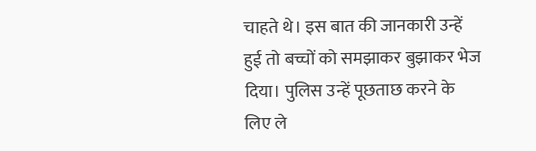चाहते थे। इस बात की जानकारी उन्हें हुई तो बच्चों को समझाकर बुझाकर भेज दिया। पुलिस उन्हें पूछताछ करने के लिए ले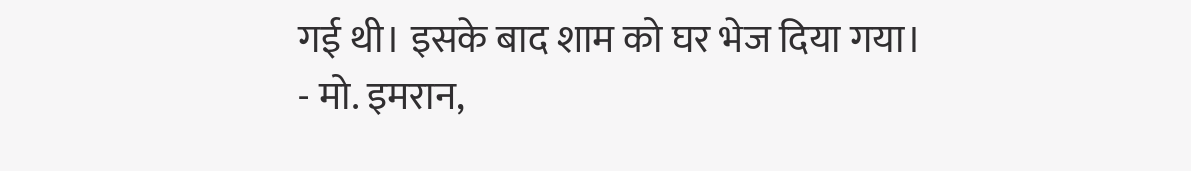गई थी। इसके बाद शाम को घर भेज दिया गया।
- मो. इमरान,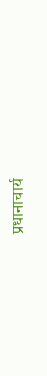प्रधानाचार्य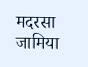मदरसा जामिया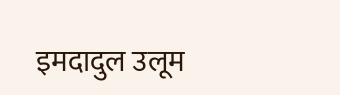इमदादुल उलूम